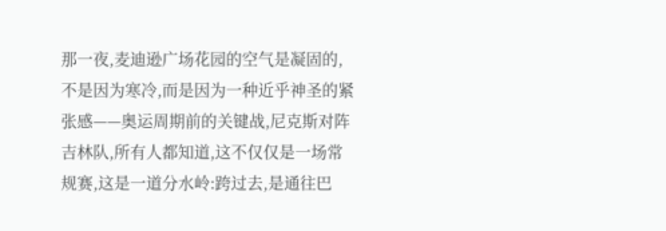那一夜,麦迪逊广场花园的空气是凝固的,不是因为寒冷,而是因为一种近乎神圣的紧张感——奥运周期前的关键战,尼克斯对阵吉林队,所有人都知道,这不仅仅是一场常规赛,这是一道分水岭:跨过去,是通往巴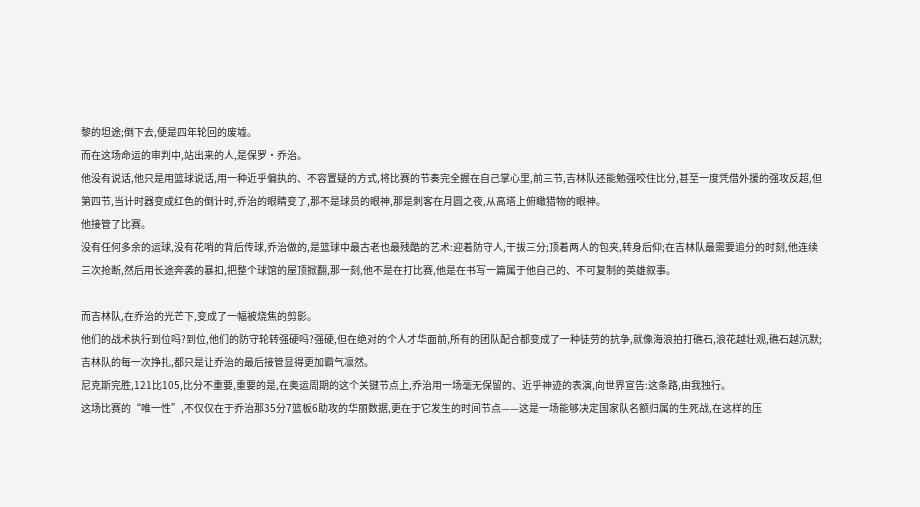黎的坦途;倒下去,便是四年轮回的废墟。
而在这场命运的审判中,站出来的人,是保罗·乔治。
他没有说话,他只是用篮球说话,用一种近乎偏执的、不容置疑的方式,将比赛的节奏完全握在自己掌心里,前三节,吉林队还能勉强咬住比分,甚至一度凭借外援的强攻反超,但第四节,当计时器变成红色的倒计时,乔治的眼睛变了,那不是球员的眼神,那是刺客在月圆之夜,从高塔上俯瞰猎物的眼神。
他接管了比赛。
没有任何多余的运球,没有花哨的背后传球,乔治做的,是篮球中最古老也最残酷的艺术:迎着防守人,干拔三分;顶着两人的包夹,转身后仰;在吉林队最需要追分的时刻,他连续三次抢断,然后用长途奔袭的暴扣,把整个球馆的屋顶掀翻,那一刻,他不是在打比赛,他是在书写一篇属于他自己的、不可复制的英雄叙事。

而吉林队,在乔治的光芒下,变成了一幅被烧焦的剪影。
他们的战术执行到位吗?到位,他们的防守轮转强硬吗?强硬,但在绝对的个人才华面前,所有的团队配合都变成了一种徒劳的抗争,就像海浪拍打礁石,浪花越壮观,礁石越沉默;吉林队的每一次挣扎,都只是让乔治的最后接管显得更加霸气凛然。
尼克斯完胜,121比105,比分不重要,重要的是,在奥运周期的这个关键节点上,乔治用一场毫无保留的、近乎神迹的表演,向世界宣告:这条路,由我独行。
这场比赛的“唯一性”,不仅仅在于乔治那35分7篮板6助攻的华丽数据,更在于它发生的时间节点——这是一场能够决定国家队名额归属的生死战,在这样的压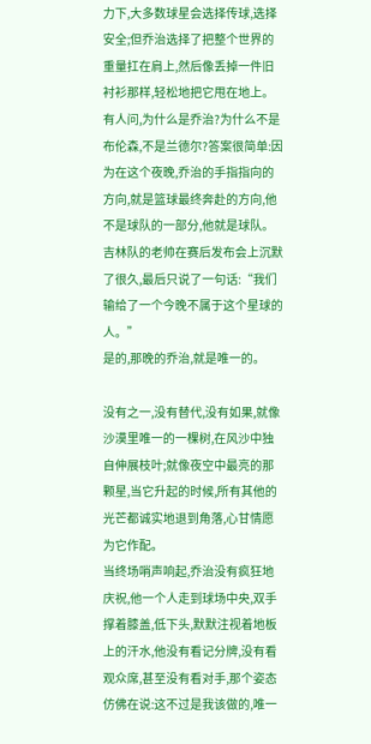力下,大多数球星会选择传球,选择安全;但乔治选择了把整个世界的重量扛在肩上,然后像丢掉一件旧衬衫那样,轻松地把它甩在地上。
有人问,为什么是乔治?为什么不是布伦森,不是兰德尔?答案很简单:因为在这个夜晚,乔治的手指指向的方向,就是篮球最终奔赴的方向,他不是球队的一部分,他就是球队。
吉林队的老帅在赛后发布会上沉默了很久,最后只说了一句话:“我们输给了一个今晚不属于这个星球的人。”
是的,那晚的乔治,就是唯一的。

没有之一,没有替代,没有如果,就像沙漠里唯一的一棵树,在风沙中独自伸展枝叶;就像夜空中最亮的那颗星,当它升起的时候,所有其他的光芒都诚实地退到角落,心甘情愿为它作配。
当终场哨声响起,乔治没有疯狂地庆祝,他一个人走到球场中央,双手撑着膝盖,低下头,默默注视着地板上的汗水,他没有看记分牌,没有看观众席,甚至没有看对手,那个姿态仿佛在说:这不过是我该做的,唯一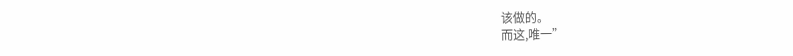该做的。
而这,唯一”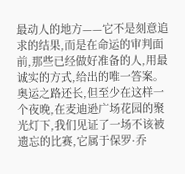最动人的地方——它不是刻意追求的结果,而是在命运的审判面前,那些已经做好准备的人,用最诚实的方式,给出的唯一答案。
奥运之路还长,但至少在这样一个夜晚,在麦迪逊广场花园的聚光灯下,我们见证了一场不该被遗忘的比赛,它属于保罗·乔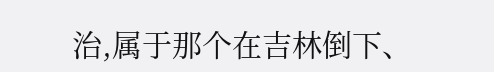治,属于那个在吉林倒下、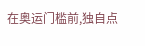在奥运门槛前,独自点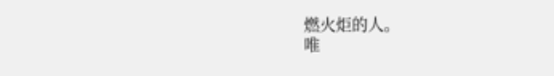燃火炬的人。
唯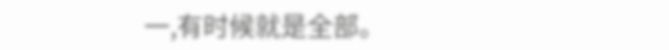一,有时候就是全部。